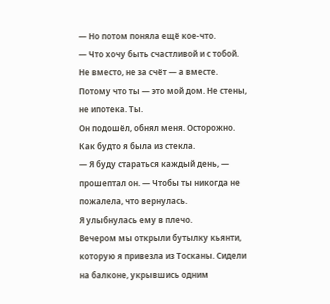— Но потом поняла ещё кое-что.
— Что хочу быть счастливой и с тобой. Не вместо, не за счёт — а вместе. Потому что ты — это мой дом. Не стены, не ипотека. Ты.
Он подошёл, обнял меня. Осторожно. Как будто я была из стекла.
— Я буду стараться каждый день, — прошептал он. — Чтобы ты никогда не пожалела, что вернулась.
Я улыбнулась ему в плечо.
Вечером мы открыли бутылку кьянти, которую я привезла из Тосканы. Сидели на балконе, укрывшись одним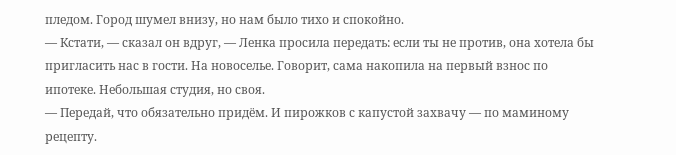пледом. Город шумел внизу, но нам было тихо и спокойно.
— Кстати, — сказал он вдруг, — Ленка просила передать: если ты не против, она хотела бы пригласить нас в гости. На новоселье. Говорит, сама накопила на первый взнос по ипотеке. Небольшая студия, но своя.
— Передай, что обязательно придём. И пирожков с капустой захвачу — по маминому рецепту.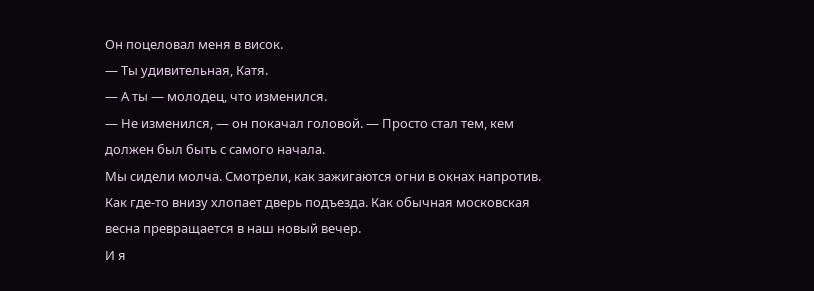Он поцеловал меня в висок.
— Ты удивительная, Катя.
— А ты — молодец, что изменился.
— Не изменился, — он покачал головой. — Просто стал тем, кем должен был быть с самого начала.
Мы сидели молча. Смотрели, как зажигаются огни в окнах напротив. Как где-то внизу хлопает дверь подъезда. Как обычная московская весна превращается в наш новый вечер.
И я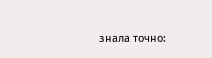знала точно: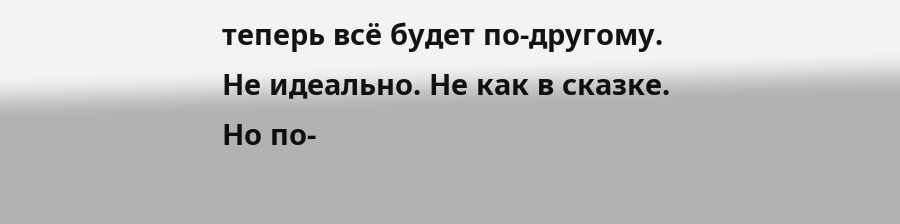теперь всё будет по-другому. Не идеально. Не как в сказке. Но по-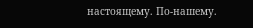настоящему. По-нашему.